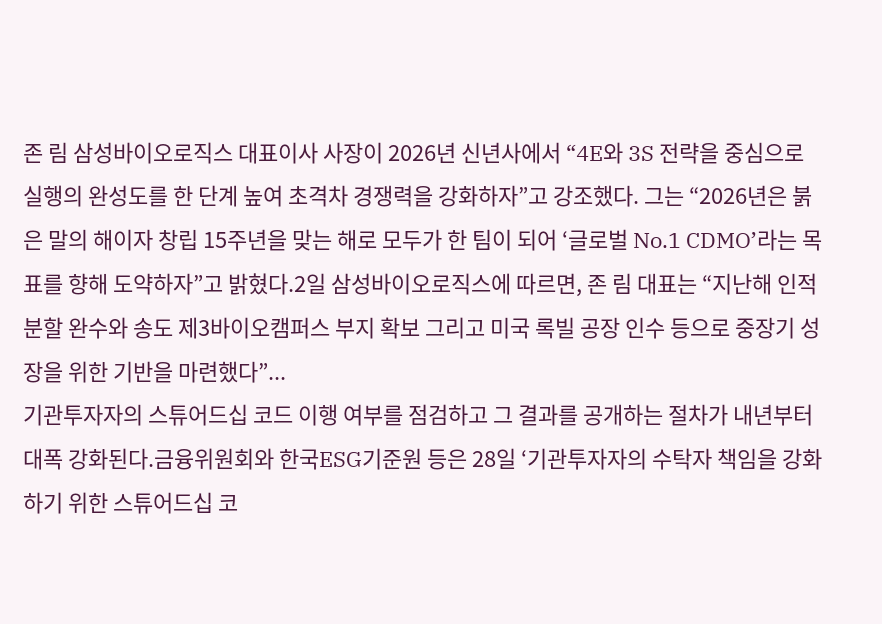존 림 삼성바이오로직스 대표이사 사장이 2026년 신년사에서 “4E와 3S 전략을 중심으로 실행의 완성도를 한 단계 높여 초격차 경쟁력을 강화하자”고 강조했다. 그는 “2026년은 붉은 말의 해이자 창립 15주년을 맞는 해로 모두가 한 팀이 되어 ‘글로벌 No.1 CDMO’라는 목표를 향해 도약하자”고 밝혔다.2일 삼성바이오로직스에 따르면, 존 림 대표는 “지난해 인적분할 완수와 송도 제3바이오캠퍼스 부지 확보 그리고 미국 록빌 공장 인수 등으로 중장기 성장을 위한 기반을 마련했다”...
기관투자자의 스튜어드십 코드 이행 여부를 점검하고 그 결과를 공개하는 절차가 내년부터 대폭 강화된다.금융위원회와 한국ESG기준원 등은 28일 ‘기관투자자의 수탁자 책임을 강화하기 위한 스튜어드십 코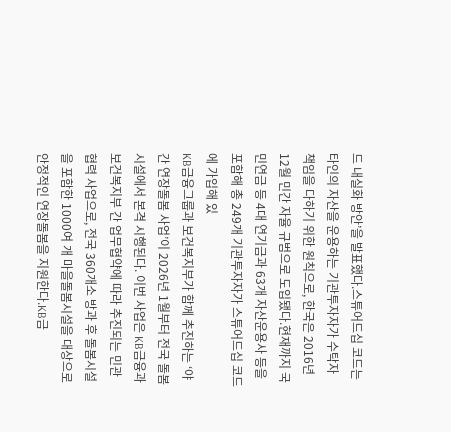드 내실화 방안’을 발표했다.스튜어드십 코드는 타인의 자산을 운용하는 기관투자자가 수탁자 책임을 다하기 위한 원칙으로, 한국은 2016년 12월 민간 자율 규범으로 도입됐다.현재까지 국민연금 등 4대 연기금과 63개 자산운용사 등을 포함해 총 249개 기관투자자가 스튜어드십 코드에 가입해 있
KB금융그룹과 보건복지부가 함께 추진하는 ‘야간 연장돌봄 사업’이 2026년 1월부터 전국 돌봄 시설에서 본격 시행된다. 이번 사업은 KB금융과 보건복지부 간 업무협약에 따라 추진되는 민관 협력 사업으로, 전국 360개소 방과 후 돌봄시설을 포함한 1000여 개 마을돌봄시설을 대상으로 안정적인 연장돌봄을 지원한다.KB금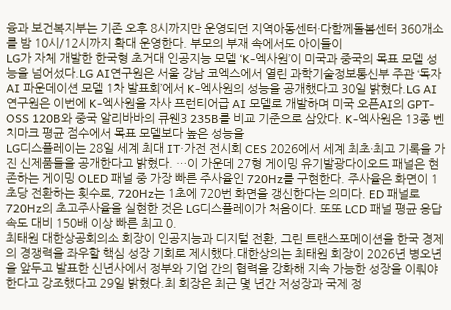융과 보건복지부는 기존 오후 8시까지만 운영되던 지역아동센터·다함께돌봄센터 360개소를 밤 10시/12시까지 확대 운영한다. 부모의 부재 속에서도 아이들이
LG가 자체 개발한 한국형 초거대 인공지능 모델 ‘K-엑사원’이 미국과 중국의 목표 모델 성능을 넘어섰다.LG AI연구원은 서울 강남 코엑스에서 열린 과학기술정보통신부 주관 ‘독자 AI 파운데이션 모델 1차 발표회’에서 K-엑사원의 성능을 공개했다고 30일 밝혔다.LG AI연구원은 이번에 K-엑사원을 자사 프런티어급 AI 모델로 개발하며 미국 오픈AI의 GPT-OSS 120B와 중국 알리바바의 큐웬3 235B를 비교 기준으로 삼았다. K-엑사원은 13종 벤치마크 평균 점수에서 목표 모델보다 높은 성능을
LG디스플레이는 28일 세계 최대 IT·가전 전시회 CES 2026에서 세계 최초·최고 기록을 가진 신제품들을 공개한다고 밝혔다. …이 가운데 27형 게이밍 유기발광다이오드 패널은 현존하는 게이밍 OLED 패널 중 가장 빠른 주사율인 720Hz를 구현한다. 주사율은 화면이 1초당 전환하는 횟수로, 720Hz는 1초에 720번 화면을 갱신한다는 의미다. ED 패널로 720Hz의 초고주사율을 실현한 것은 LG디스플레이가 처음이다. 또또 LCD 패널 평균 응답속도 대비 150배 이상 빠른 최고 0.
최태원 대한상공회의소 회장이 인공지능과 디지털 전환, 그린 트랜스포메이션을 한국 경제의 경쟁력을 좌우할 핵심 성장 기회로 제시했다.대한상의는 최태원 회장이 2026년 병오년을 앞두고 발표한 신년사에서 정부와 기업 간의 협력을 강화해 지속 가능한 성장을 이뤄야 한다고 강조했다고 29일 밝혔다.최 회장은 최근 몇 년간 저성장과 국제 정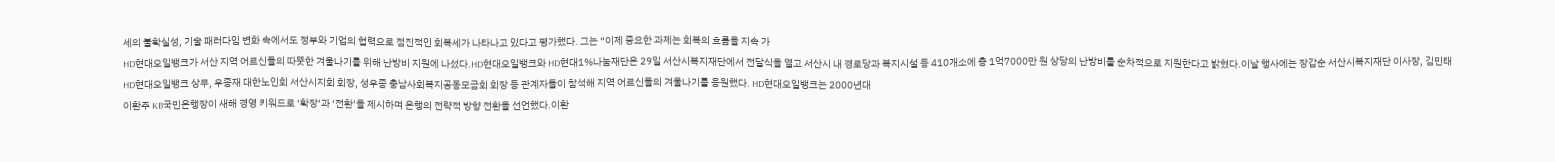세의 불확실성, 기술 패러다임 변화 속에서도 정부와 기업의 협력으로 점진적인 회복세가 나타나고 있다고 평가했다. 그는 “이제 중요한 과제는 회복의 흐름을 지속 가
HD현대오일뱅크가 서산 지역 어르신들의 따뜻한 겨울나기를 위해 난방비 지원에 나섰다.HD현대오일뱅크와 HD현대1%나눔재단은 29일 서산시복지재단에서 전달식을 열고 서산시 내 경로당과 복지시설 등 410개소에 총 1억7000만 원 상당의 난방비를 순차적으로 지원한다고 밝혔다.이날 행사에는 장갑순 서산시복지재단 이사장, 김민태 HD현대오일뱅크 상무, 우종재 대한노인회 서산시지회 회장, 성우종 충남사회복지공동모금회 회장 등 관계자들이 참석해 지역 어르신들의 겨울나기를 응원했다. HD현대오일뱅크는 2000년대
이환주 KB국민은행장이 새해 경영 키워드로 ‘확장’과 ‘전환’을 제시하며 은행의 전략적 방향 전환을 선언했다.이환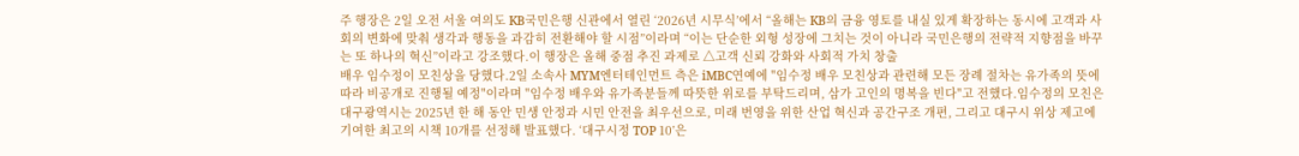주 행장은 2일 오전 서울 여의도 KB국민은행 신관에서 열린 ‘2026년 시무식’에서 “올해는 KB의 금융 영토를 내실 있게 확장하는 동시에 고객과 사회의 변화에 맞춰 생각과 행동을 과감히 전환해야 할 시점”이라며 “이는 단순한 외형 성장에 그치는 것이 아니라 국민은행의 전략적 지향점을 바꾸는 또 하나의 혁신”이라고 강조했다.이 행장은 올해 중점 추진 과제로 △고객 신뢰 강화와 사회적 가치 창출
배우 임수정이 모친상을 당했다.2일 소속사 MYM엔터테인먼트 측은 iMBC연예에 "임수정 배우 모친상과 관련해 모든 장례 절차는 유가족의 뜻에 따라 비공개로 진행될 예정"이라며 "임수정 배우와 유가족분들께 따뜻한 위로를 부탁드리며, 삼가 고인의 명복을 빈다"고 전했다.임수정의 모친은
대구광역시는 2025년 한 해 동안 민생 안정과 시민 안전을 최우선으로, 미래 번영을 위한 산업 혁신과 공간구조 개편, 그리고 대구시 위상 제고에 기여한 최고의 시책 10개를 선정해 발표했다. ‘대구시정 TOP 10’은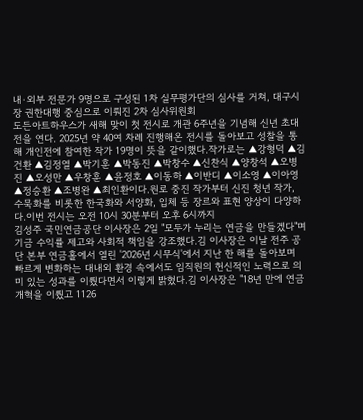내·외부 전문가 9명으로 구성된 1차 실무평가단의 심사를 거쳐, 대구시장 권한대행 중심으로 이뤄진 2차 심사위원회
도든아트하우스가 새해 맞이 첫 전시로 개관 6주년을 기념해 신년 초대전을 연다. 2025년 약 40여 차례 진행해온 전시를 돌아보고 성찰을 통해 개인전에 참여한 작가 19명이 뜻을 같이했다.작가로는 ▲강형덕 ▲김건환 ▲김정열 ▲박기훈 ▲박동진 ▲박창수 ▲신찬식 ▲양창석 ▲오병진 ▲오성만 ▲우창훈 ▲윤정호 ▲이동하 ▲이반디 ▲이소영 ▲이아영 ▲정승환 ▲조병완 ▲최인환이다.원로 중진 작가부터 신진 청년 작가, 수묵화를 비롯한 한국화와 서양화, 입체 등 장르와 표현 양상이 다양하다.이번 전시는 오전 10시 30분부터 오후 6시까지
김성주 국민연금공단 이사장은 2일 "모두가 누리는 연금을 만들겠다"며 기금 수익률 제고와 사회적 책임을 강조했다.김 이사장은 이날 전주 공단 본부 연금홀에서 열린 '2026년 시무식'에서 지난 한 해를 돌아보며 빠르게 변화하는 대내외 환경 속에서도 임직원의 헌신적인 노력으로 의미 있는 성과를 이뤘다면서 이렇게 밝혔다.김 이사장은 "18년 만에 연금개혁을 이뤘고 1126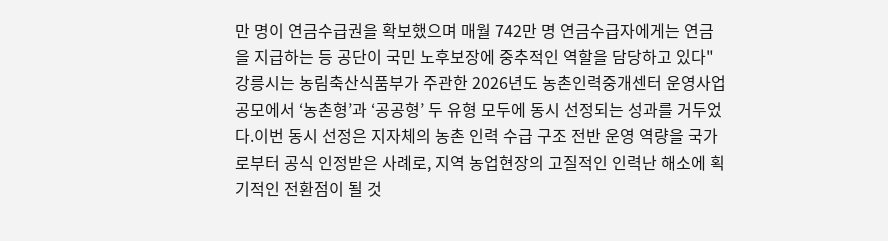만 명이 연금수급권을 확보했으며 매월 742만 명 연금수급자에게는 연금을 지급하는 등 공단이 국민 노후보장에 중추적인 역할을 담당하고 있다"
강릉시는 농림축산식품부가 주관한 2026년도 농촌인력중개센터 운영사업 공모에서 ‘농촌형’과 ‘공공형’ 두 유형 모두에 동시 선정되는 성과를 거두었다.이번 동시 선정은 지자체의 농촌 인력 수급 구조 전반 운영 역량을 국가로부터 공식 인정받은 사례로, 지역 농업현장의 고질적인 인력난 해소에 획기적인 전환점이 될 것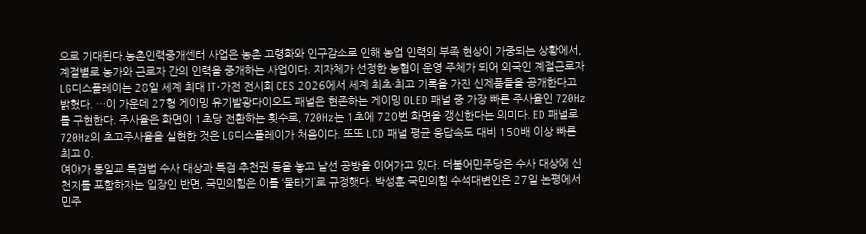으로 기대된다.농촌인력중개센터 사업은 농촌 고령화와 인구감소로 인해 농업 인력의 부족 현상이 가중되는 상황에서, 계절별로 농가와 근로자 간의 인력을 중개하는 사업이다. 지자체가 선정한 농협이 운영 주체가 되어 외국인 계절근로자
LG디스플레이는 28일 세계 최대 IT·가전 전시회 CES 2026에서 세계 최초·최고 기록을 가진 신제품들을 공개한다고 밝혔다. …이 가운데 27형 게이밍 유기발광다이오드 패널은 현존하는 게이밍 OLED 패널 중 가장 빠른 주사율인 720Hz를 구현한다. 주사율은 화면이 1초당 전환하는 횟수로, 720Hz는 1초에 720번 화면을 갱신한다는 의미다. ED 패널로 720Hz의 초고주사율을 실현한 것은 LG디스플레이가 처음이다. 또또 LCD 패널 평균 응답속도 대비 150배 이상 빠른 최고 0.
여야가 통일교 특검법 수사 대상과 특검 추천권 등을 놓고 날선 공방을 이어가고 있다. 더불어민주당은 수사 대상에 신천지를 포함하자는 입장인 반면, 국민의힘은 이를 ‘물타기’로 규정햇다. 박성훈 국민의힘 수석대변인은 27일 논평에서 민주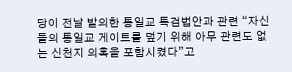당이 전날 발의한 통일교 특검법안과 관련 “자신들의 통일교 게이트를 덮기 위해 아무 관련도 없는 신천지 의혹을 포함시켰다”고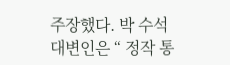주장했다. 박 수석대변인은 “ 정작 통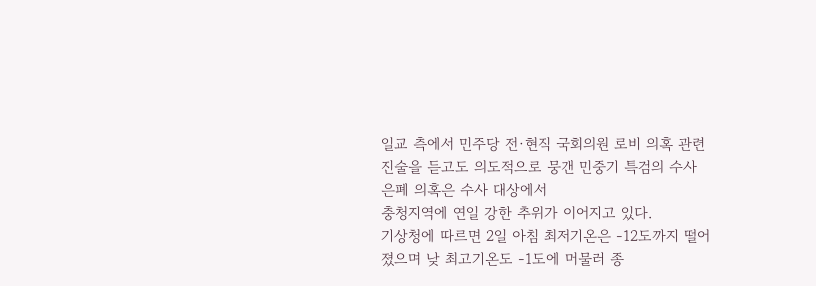일교 측에서 민주당 전·현직 국회의원 로비 의혹 관련 진술을 듣고도 의도적으로 뭉갠 민중기 특검의 수사 은폐 의혹은 수사 대상에서
충청지역에 연일 강한 추위가 이어지고 있다.
기상청에 따르면 2일 아침 최저기온은 -12도까지 떨어졌으며 낮 최고기온도 -1도에 머물러 종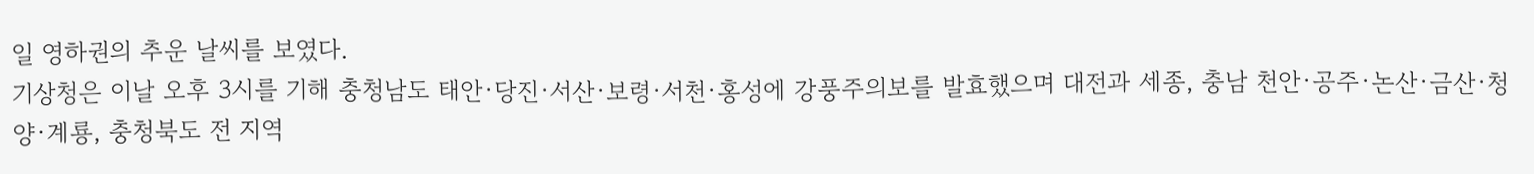일 영하권의 추운 날씨를 보였다.
기상청은 이날 오후 3시를 기해 충청남도 태안·당진·서산·보령·서천·홍성에 강풍주의보를 발효했으며 대전과 세종, 충남 천안·공주·논산·금산·청양·계룡, 충청북도 전 지역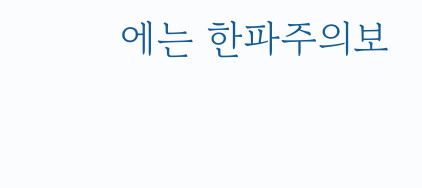에는 한파주의보